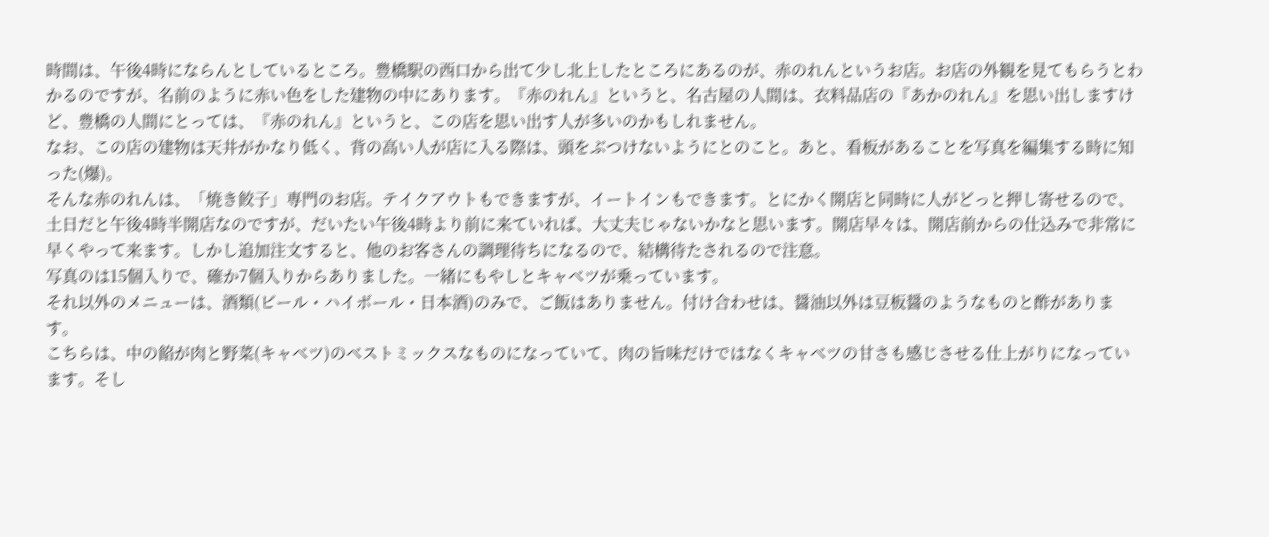時間は、午後4時にならんとしているところ。豊橋駅の西口から出て少し北上したところにあるのが、赤のれんというお店。お店の外観を見てもらうとわかるのですが、名前のように赤い色をした建物の中にあります。『赤のれん』というと、名古屋の人間は、衣料品店の『あかのれん』を思い出しますけど、豊橋の人間にとっては、『赤のれん』というと、この店を思い出す人が多いのかもしれません。
なお、この店の建物は天井がかなり低く、背の高い人が店に入る際は、頭をぶつけないようにとのこと。あと、看板があることを写真を編集する時に知った(爆)。
そんな赤のれんは、「焼き餃子」専門のお店。テイクアウトもできますが、イートインもできます。とにかく開店と同時に人がどっと押し寄せるので、土日だと午後4時半開店なのですが、だいたい午後4時より前に来ていれば、大丈夫じゃないかなと思います。開店早々は、開店前からの仕込みで非常に早くやって来ます。しかし追加注文すると、他のお客さんの調理待ちになるので、結構待たされるので注意。
写真のは15個入りで、確か7個入りからありました。一緒にもやしとキャベツが乗っています。
それ以外のメニューは、酒類(ビール・ハイボール・日本酒)のみで、ご飯はありません。付け合わせは、醤油以外は豆板醤のようなものと酢があります。
こちらは、中の餡が肉と野菜(キャベツ)のベストミックスなものになっていて、肉の旨味だけではなくキャベツの甘さも感じさせる仕上がりになっています。そし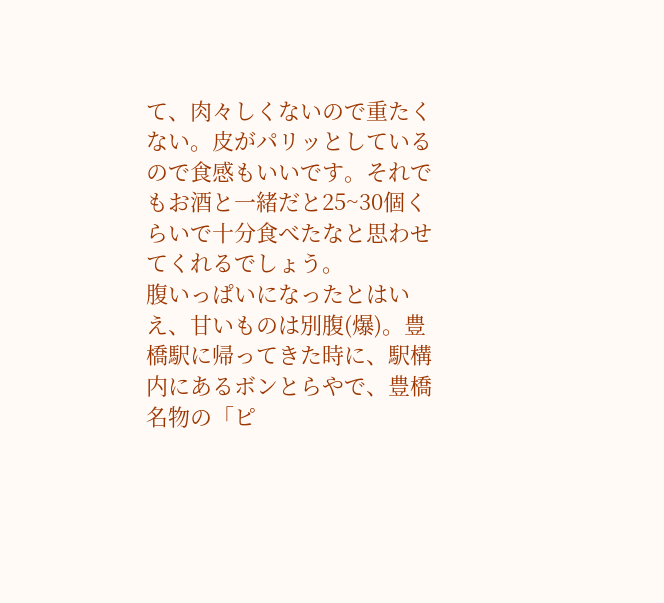て、肉々しくないので重たくない。皮がパリッとしているので食感もいいです。それでもお酒と一緒だと25~30個くらいで十分食べたなと思わせてくれるでしょう。
腹いっぱいになったとはいえ、甘いものは別腹(爆)。豊橋駅に帰ってきた時に、駅構内にあるボンとらやで、豊橋名物の「ピ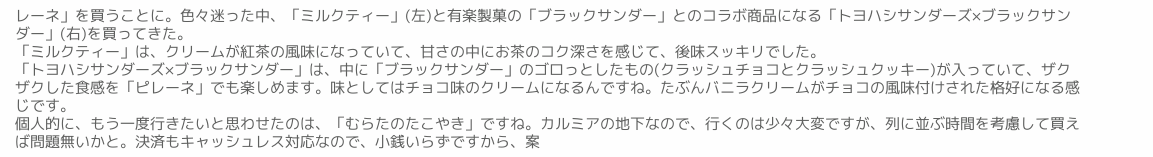レーネ」を買うことに。色々迷った中、「ミルクティー」(左)と有楽製菓の「ブラックサンダー」とのコラボ商品になる「トヨハシサンダーズ×ブラックサンダー」(右)を買ってきた。
「ミルクティー」は、クリームが紅茶の風味になっていて、甘さの中にお茶のコク深さを感じて、後味スッキリでした。
「トヨハシサンダーズ×ブラックサンダー」は、中に「ブラックサンダー」のゴロっとしたもの(クラッシュチョコとクラッシュクッキー)が入っていて、ザクザクした食感を「ピレーネ」でも楽しめます。味としてはチョコ味のクリームになるんですね。たぶんバニラクリームがチョコの風味付けされた格好になる感じです。
個人的に、もう一度行きたいと思わせたのは、「むらたのたこやき」ですね。カルミアの地下なので、行くのは少々大変ですが、列に並ぶ時間を考慮して買えば問題無いかと。決済もキャッシュレス対応なので、小銭いらずですから、案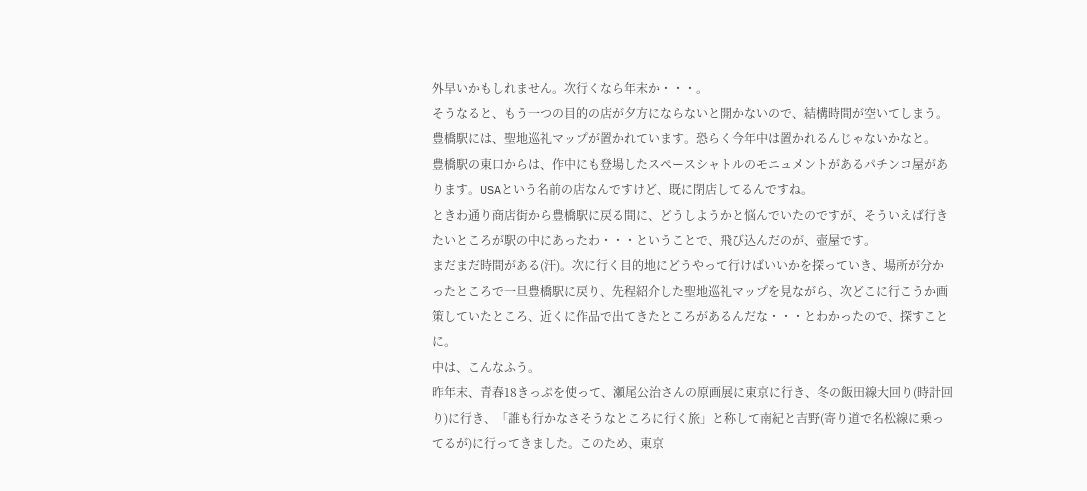外早いかもしれません。次行くなら年末か・・・。
そうなると、もう一つの目的の店が夕方にならないと開かないので、結構時間が空いてしまう。
豊橋駅には、聖地巡礼マップが置かれています。恐らく今年中は置かれるんじゃないかなと。
豊橋駅の東口からは、作中にも登場したスペースシャトルのモニュメントがあるパチンコ屋があります。USAという名前の店なんですけど、既に閉店してるんですね。
ときわ通り商店街から豊橋駅に戻る間に、どうしようかと悩んでいたのですが、そういえば行きたいところが駅の中にあったわ・・・ということで、飛び込んだのが、壺屋です。
まだまだ時間がある(汗)。次に行く目的地にどうやって行けばいいかを探っていき、場所が分かったところで一旦豊橋駅に戻り、先程紹介した聖地巡礼マップを見ながら、次どこに行こうか画策していたところ、近くに作品で出てきたところがあるんだな・・・とわかったので、探すことに。
中は、こんなふう。
昨年末、青春18きっぷを使って、瀬尾公治さんの原画展に東京に行き、冬の飯田線大回り(時計回り)に行き、「誰も行かなさそうなところに行く旅」と称して南紀と吉野(寄り道で名松線に乗ってるが)に行ってきました。このため、東京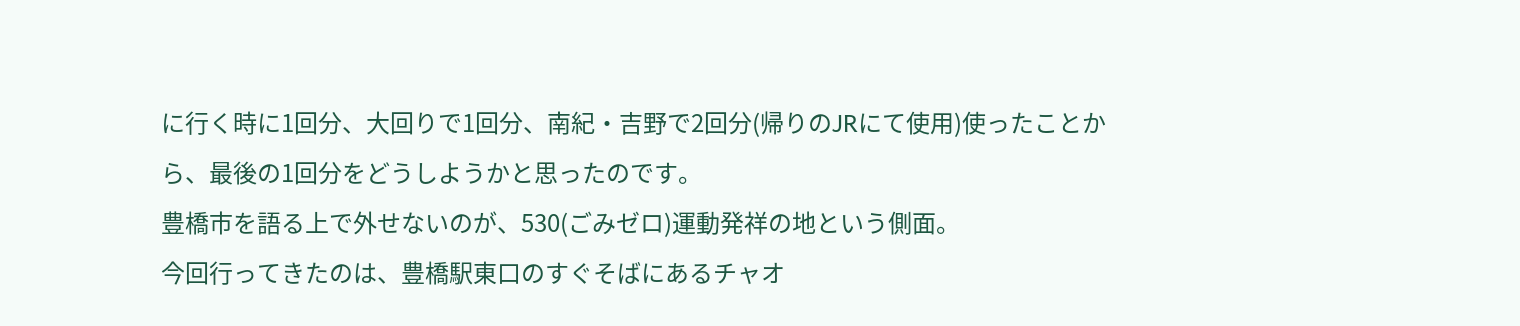に行く時に1回分、大回りで1回分、南紀・吉野で2回分(帰りのJRにて使用)使ったことから、最後の1回分をどうしようかと思ったのです。
豊橋市を語る上で外せないのが、530(ごみゼロ)運動発祥の地という側面。
今回行ってきたのは、豊橋駅東口のすぐそばにあるチャオ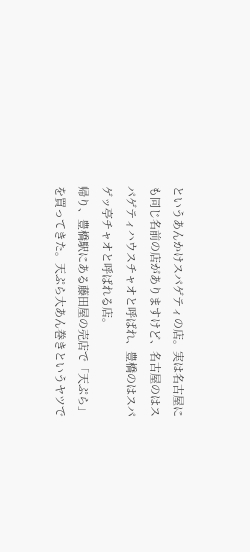というあんかけスパゲティの店。実は名古屋にも同じ名前の店がありますけど、名古屋のはスパゲティハウスチャオと呼ばれ、豊橋のはスパゲッ亭チャオと呼ばれる店。
帰り、豊橋駅にある藤田屋の売店で「天ぷら」を買ってきた。天ぷら大あん巻きというヤツで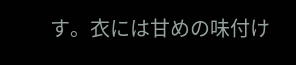す。衣には甘めの味付け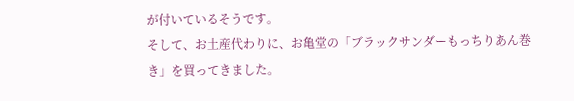が付いているそうです。
そして、お土産代わりに、お亀堂の「ブラックサンダーもっちりあん巻き」を買ってきました。